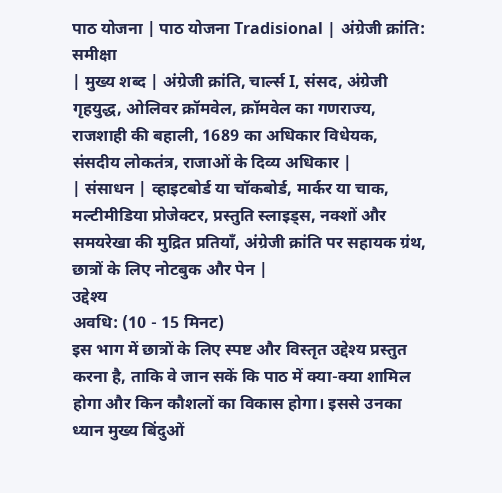पाठ योजना | पाठ योजना Tradisional | अंग्रेजी क्रांति: समीक्षा
| मुख्य शब्द | अंग्रेजी क्रांति, चार्ल्स I, संसद, अंग्रेजी गृहयुद्ध, ओलिवर क्रॉमवेल, क्रॉमवेल का गणराज्य, राजशाही की बहाली, 1689 का अधिकार विधेयक, संसदीय लोकतंत्र, राजाओं के दिव्य अधिकार |
| संसाधन | व्हाइटबोर्ड या चॉकबोर्ड, मार्कर या चाक, मल्टीमीडिया प्रोजेक्टर, प्रस्तुति स्लाइड्स, नक्शों और समयरेखा की मुद्रित प्रतियाँ, अंग्रेजी क्रांति पर सहायक ग्रंथ, छात्रों के लिए नोटबुक और पेन |
उद्देश्य
अवधि: (10 - 15 मिनट)
इस भाग में छात्रों के लिए स्पष्ट और विस्तृत उद्देश्य प्रस्तुत करना है, ताकि वे जान सकें कि पाठ में क्या-क्या शामिल होगा और किन कौशलों का विकास होगा। इससे उनका ध्यान मुख्य बिंदुओं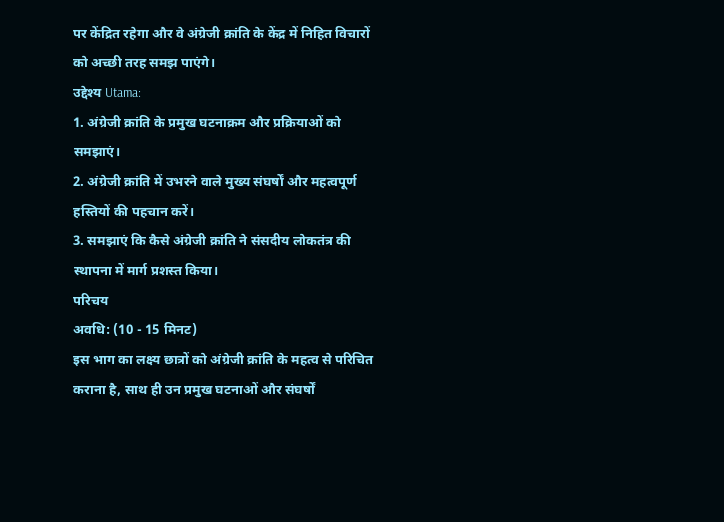पर केंद्रित रहेगा और वे अंग्रेजी क्रांति के केंद्र में निहित विचारों को अच्छी तरह समझ पाएंगे।
उद्देश्य Utama:
1. अंग्रेजी क्रांति के प्रमुख घटनाक्रम और प्रक्रियाओं को समझाएं।
2. अंग्रेजी क्रांति में उभरने वाले मुख्य संघर्षों और महत्वपूर्ण हस्तियों की पहचान करें।
3. समझाएं कि कैसे अंग्रेजी क्रांति ने संसदीय लोकतंत्र की स्थापना में मार्ग प्रशस्त किया।
परिचय
अवधि: (10 - 15 मिनट)
इस भाग का लक्ष्य छात्रों को अंग्रेजी क्रांति के महत्व से परिचित कराना है, साथ ही उन प्रमुख घटनाओं और संघर्षों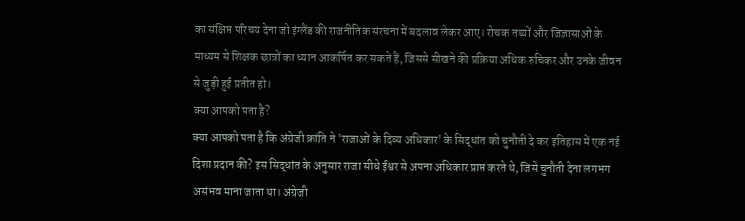का संक्षिप्त परिचय देना जो इंग्लैंड की राजनीतिक संरचना में बदलाव लेकर आए। रोचक तथ्यों और जिज्ञासाओं के माध्यम से शिक्षक छात्रों का ध्यान आकर्षित कर सकते हैं, जिससे सीखने की प्रक्रिया अधिक रुचिकर और उनके जीवन से जुड़ी हुई प्रतीत हो।
क्या आपको पता है?
क्या आपको पता है कि अंग्रेजी क्रांति ने 'राजाओं के दिव्य अधिकार' के सिद्धांत को चुनौती दे कर इतिहास में एक नई दिशा प्रदान की? इस सिद्धांत के अनुसार राजा सीधे ईश्वर से अपना अधिकार प्राप्त करते थे, जिसे चुनौती देना लगभग असंभव माना जाता था। अंग्रेजी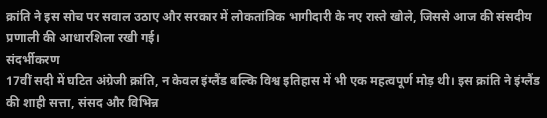क्रांति ने इस सोच पर सवाल उठाए और सरकार में लोकतांत्रिक भागीदारी के नए रास्ते खोले, जिससे आज की संसदीय प्रणाली की आधारशिला रखी गई।
संदर्भीकरण
17वीं सदी में घटित अंग्रेजी क्रांति, न केवल इंग्लैंड बल्कि विश्व इतिहास में भी एक महत्वपूर्ण मोड़ थी। इस क्रांति ने इंग्लैंड की शाही सत्ता, संसद और विभिन्न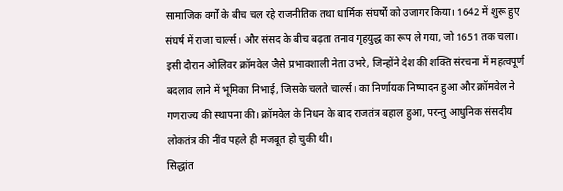सामाजिक वर्गों के बीच चल रहे राजनीतिक तथा धार्मिक संघर्षों को उजागर किया। 1642 में शुरू हुए संघर्ष में राजा चार्ल्स I और संसद के बीच बढ़ता तनाव गृहयुद्ध का रूप ले गया, जो 1651 तक चला। इसी दौरान ओलिवर क्रॉमवेल जैसे प्रभावशाली नेता उभरे, जिन्होंने देश की शक्ति संरचना में महत्वपूर्ण बदलाव लाने में भूमिका निभाई, जिसके चलते चार्ल्स I का निर्णायक निष्पादन हुआ और क्रॉमवेल ने गणराज्य की स्थापना की। क्रॉमवेल के निधन के बाद राजतंत्र बहाल हुआ, परन्तु आधुनिक संसदीय लोकतंत्र की नींव पहले ही मजबूत हो चुकी थी।
सिद्धांत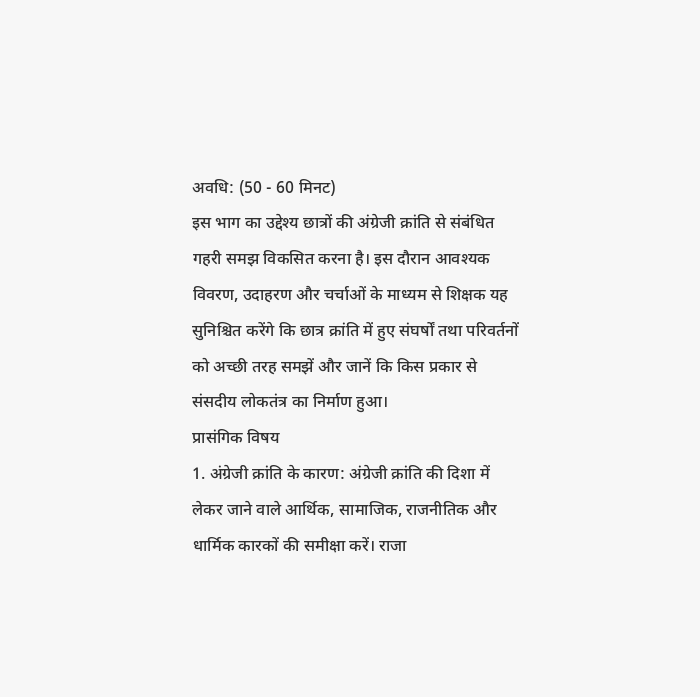अवधि: (50 - 60 मिनट)
इस भाग का उद्देश्य छात्रों की अंग्रेजी क्रांति से संबंधित गहरी समझ विकसित करना है। इस दौरान आवश्यक विवरण, उदाहरण और चर्चाओं के माध्यम से शिक्षक यह सुनिश्चित करेंगे कि छात्र क्रांति में हुए संघर्षों तथा परिवर्तनों को अच्छी तरह समझें और जानें कि किस प्रकार से संसदीय लोकतंत्र का निर्माण हुआ।
प्रासंगिक विषय
1. अंग्रेजी क्रांति के कारण: अंग्रेजी क्रांति की दिशा में लेकर जाने वाले आर्थिक, सामाजिक, राजनीतिक और धार्मिक कारकों की समीक्षा करें। राजा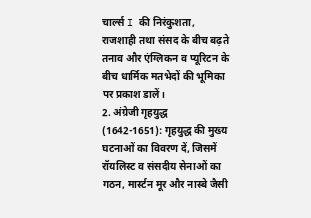चार्ल्स I की निरंकुशता, राजशाही तथा संसद के बीच बढ़ते तनाव और एंग्लिकन व प्यूरिटन के बीच धार्मिक मतभेदों की भूमिका पर प्रकाश डालें।
2. अंग्रेजी गृहयुद्ध (1642-1651): गृहयुद्ध की मुख्य घटनाओं का विवरण दें, जिसमें रॉयलिस्ट व संसदीय सेनाओं का गठन, मार्स्टन मूर और नास्बे जैसी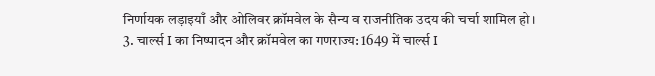निर्णायक लड़ाइयाँ और ओलिवर क्रॉमवेल के सैन्य व राजनीतिक उदय की चर्चा शामिल हो।
3. चार्ल्स I का निष्पादन और क्रॉमवेल का गणराज्य: 1649 में चार्ल्स I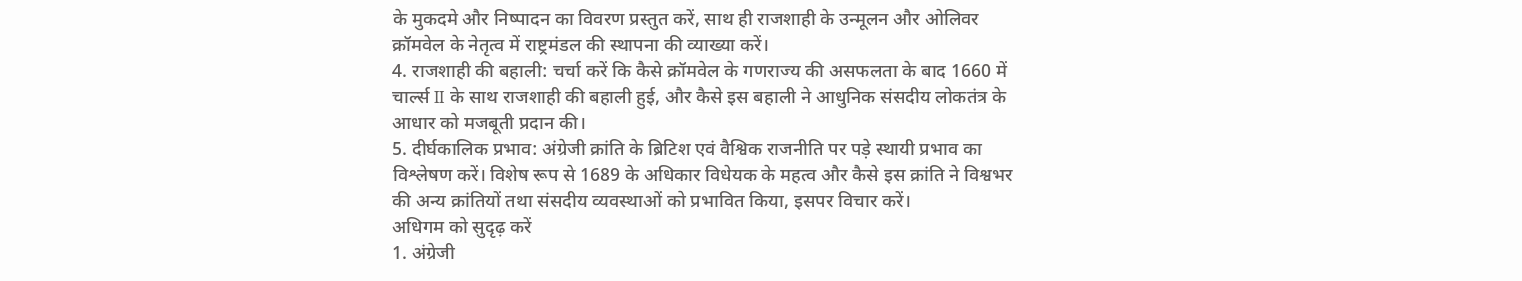के मुकदमे और निष्पादन का विवरण प्रस्तुत करें, साथ ही राजशाही के उन्मूलन और ओलिवर क्रॉमवेल के नेतृत्व में राष्ट्रमंडल की स्थापना की व्याख्या करें।
4. राजशाही की बहाली: चर्चा करें कि कैसे क्रॉमवेल के गणराज्य की असफलता के बाद 1660 में चार्ल्स II के साथ राजशाही की बहाली हुई, और कैसे इस बहाली ने आधुनिक संसदीय लोकतंत्र के आधार को मजबूती प्रदान की।
5. दीर्घकालिक प्रभाव: अंग्रेजी क्रांति के ब्रिटिश एवं वैश्विक राजनीति पर पड़े स्थायी प्रभाव का विश्लेषण करें। विशेष रूप से 1689 के अधिकार विधेयक के महत्व और कैसे इस क्रांति ने विश्वभर की अन्य क्रांतियों तथा संसदीय व्यवस्थाओं को प्रभावित किया, इसपर विचार करें।
अधिगम को सुदृढ़ करें
1. अंग्रेजी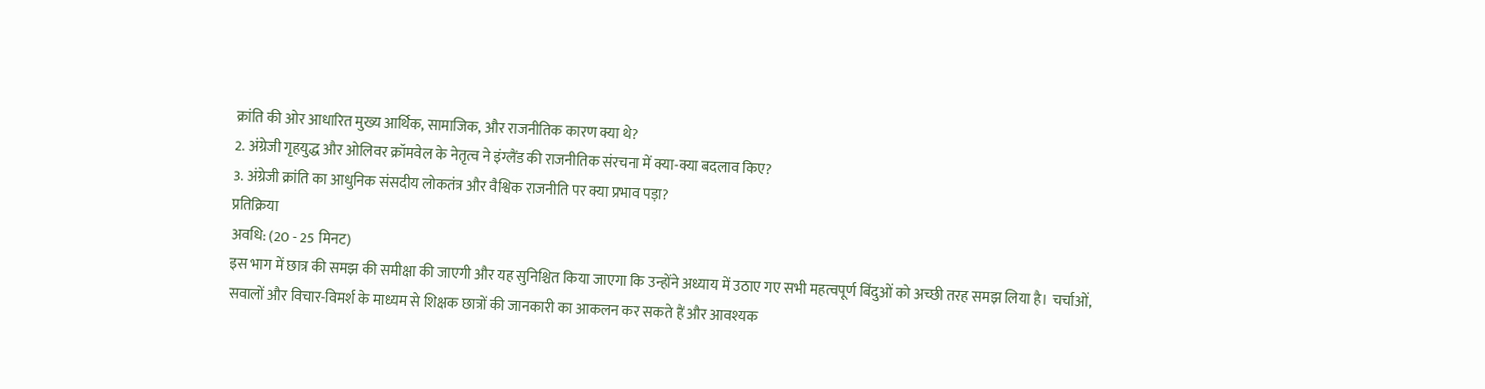क्रांति की ओर आधारित मुख्य आर्थिक, सामाजिक, और राजनीतिक कारण क्या थे?
2. अंग्रेजी गृहयुद्ध और ओलिवर क्रॉमवेल के नेतृत्व ने इंग्लैंड की राजनीतिक संरचना में क्या-क्या बदलाव किए?
3. अंग्रेजी क्रांति का आधुनिक संसदीय लोकतंत्र और वैश्विक राजनीति पर क्या प्रभाव पड़ा?
प्रतिक्रिया
अवधि: (20 - 25 मिनट)
इस भाग में छात्र की समझ की समीक्षा की जाएगी और यह सुनिश्चित किया जाएगा कि उन्होंने अध्याय में उठाए गए सभी महत्वपूर्ण बिंदुओं को अच्छी तरह समझ लिया है। चर्चाओं, सवालों और विचार-विमर्श के माध्यम से शिक्षक छात्रों की जानकारी का आकलन कर सकते हैं और आवश्यक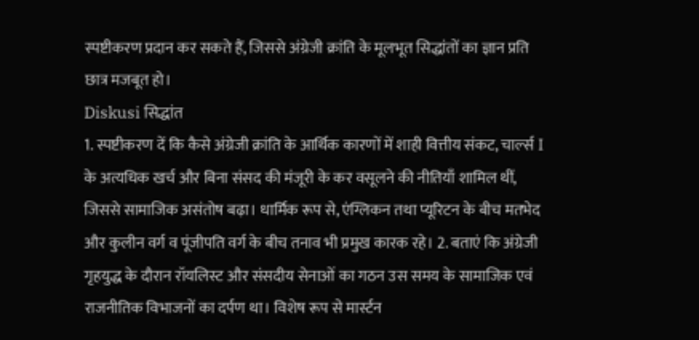स्पष्टीकरण प्रदान कर सकते हैं, जिससे अंग्रेजी क्रांति के मूलभूत सिद्धांतों का ज्ञान प्रति छात्र मजबूत हो।
Diskusi सिद्धांत
1. स्पष्टीकरण दें कि कैसे अंग्रेजी क्रांति के आर्थिक कारणों में शाही वित्तीय संकट, चार्ल्स I के अत्यधिक खर्च और बिना संसद की मंजूरी के कर वसूलने की नीतियाँ शामिल थीं, जिससे सामाजिक असंतोष बढ़ा। धार्मिक रूप से, एंग्लिकन तथा प्यूरिटन के बीच मतभेद और कुलीन वर्ग व पूंजीपति वर्ग के बीच तनाव भी प्रमुख कारक रहे। 2. बताएं कि अंग्रेजी गृहयुद्ध के दौरान रॉयलिस्ट और संसदीय सेनाओं का गठन उस समय के सामाजिक एवं राजनीतिक विभाजनों का दर्पण था। विशेष रूप से मार्स्टन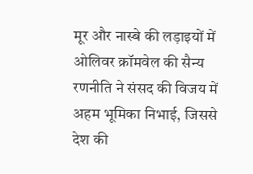मूर और नास्बे की लड़ाइयों में ओलिवर क्रॉमवेल की सैन्य रणनीति ने संसद की विजय में अहम भूमिका निभाई, जिससे देश की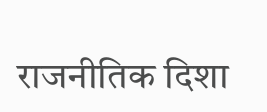राजनीतिक दिशा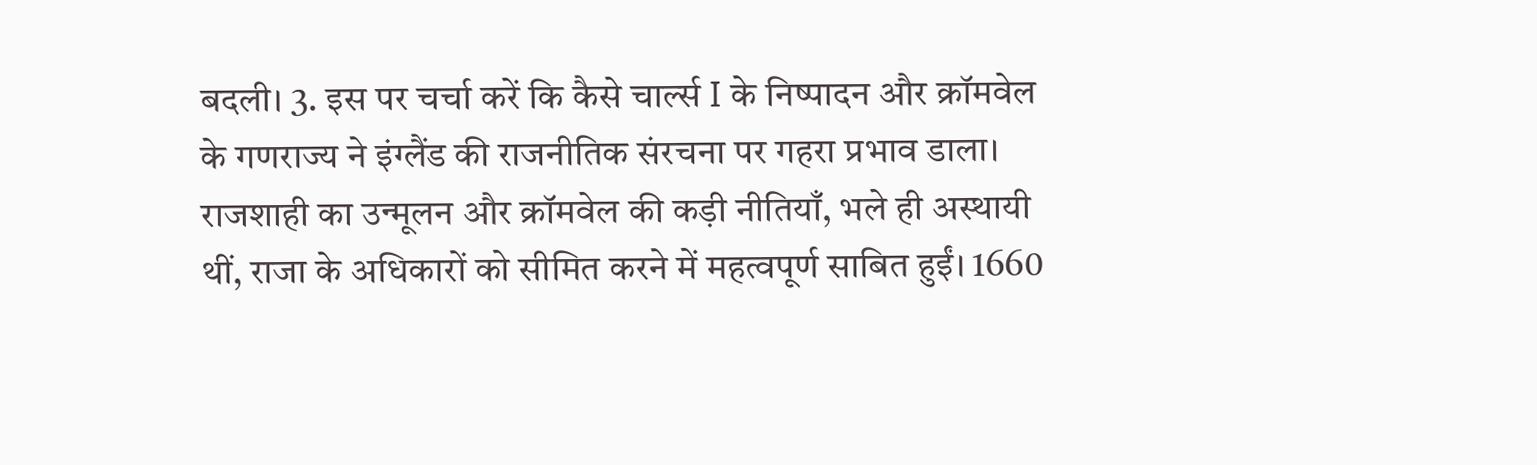बदली। 3. इस पर चर्चा करें कि कैसे चार्ल्स I के निष्पादन और क्रॉमवेल के गणराज्य ने इंग्लैंड की राजनीतिक संरचना पर गहरा प्रभाव डाला। राजशाही का उन्मूलन और क्रॉमवेल की कड़ी नीतियाँ, भले ही अस्थायी थीं, राजा के अधिकारों को सीमित करने में महत्वपूर्ण साबित हुईं। 1660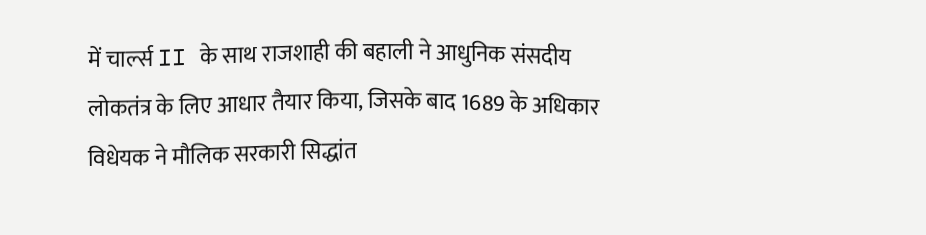में चार्ल्स II के साथ राजशाही की बहाली ने आधुनिक संसदीय लोकतंत्र के लिए आधार तैयार किया, जिसके बाद 1689 के अधिकार विधेयक ने मौलिक सरकारी सिद्धांत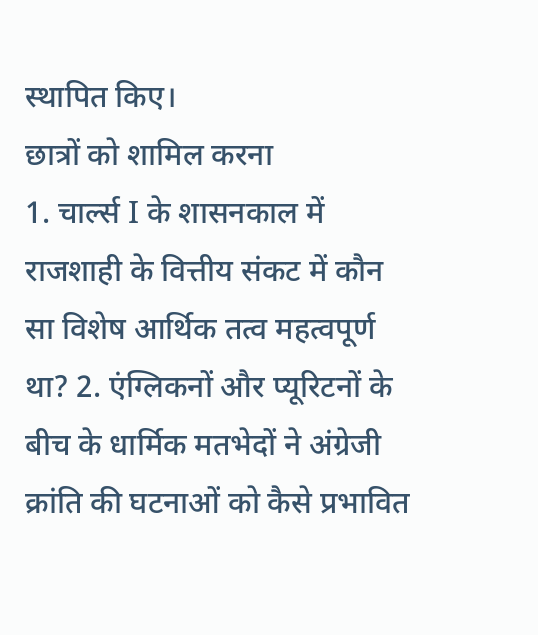स्थापित किए।
छात्रों को शामिल करना
1. चार्ल्स I के शासनकाल में राजशाही के वित्तीय संकट में कौन सा विशेष आर्थिक तत्व महत्वपूर्ण था? 2. एंग्लिकनों और प्यूरिटनों के बीच के धार्मिक मतभेदों ने अंग्रेजी क्रांति की घटनाओं को कैसे प्रभावित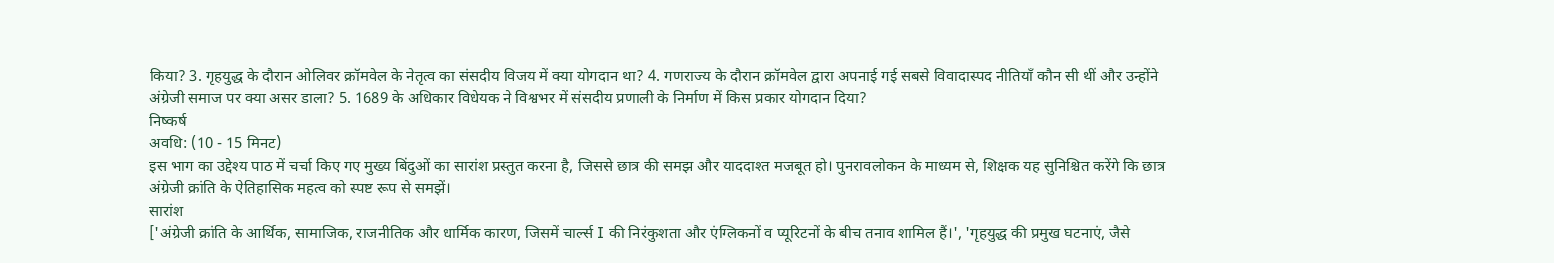किया? 3. गृहयुद्ध के दौरान ओलिवर क्रॉमवेल के नेतृत्व का संसदीय विजय में क्या योगदान था? 4. गणराज्य के दौरान क्रॉमवेल द्वारा अपनाई गई सबसे विवादास्पद नीतियाँ कौन सी थीं और उन्होंने अंग्रेजी समाज पर क्या असर डाला? 5. 1689 के अधिकार विधेयक ने विश्वभर में संसदीय प्रणाली के निर्माण में किस प्रकार योगदान दिया?
निष्कर्ष
अवधि: (10 - 15 मिनट)
इस भाग का उद्देश्य पाठ में चर्चा किए गए मुख्य बिंदुओं का सारांश प्रस्तुत करना है, जिससे छात्र की समझ और याददाश्त मजबूत हो। पुनरावलोकन के माध्यम से, शिक्षक यह सुनिश्चित करेंगे कि छात्र अंग्रेजी क्रांति के ऐतिहासिक महत्व को स्पष्ट रूप से समझें।
सारांश
['अंग्रेजी क्रांति के आर्थिक, सामाजिक, राजनीतिक और धार्मिक कारण, जिसमें चार्ल्स I की निरंकुशता और एंग्लिकनों व प्यूरिटनों के बीच तनाव शामिल हैं।', 'गृहयुद्ध की प्रमुख घटनाएं, जैसे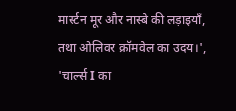मार्स्टन मूर और नास्बे की लड़ाइयाँ, तथा ओलिवर क्रॉमवेल का उदय।', 'चार्ल्स I का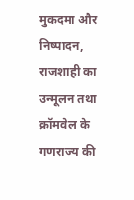मुकदमा और निष्पादन, राजशाही का उन्मूलन तथा क्रॉमवेल के गणराज्य की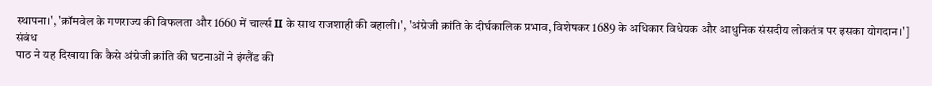स्थापना।', 'क्रॉमवेल के गणराज्य की विफलता और 1660 में चार्ल्स II के साथ राजशाही की बहाली।', 'अंग्रेजी क्रांति के दीर्घकालिक प्रभाव, विशेषकर 1689 के अधिकार विधेयक और आधुनिक संसदीय लोकतंत्र पर इसका योगदान।']
संबंध
पाठ ने यह दिखाया कि कैसे अंग्रेजी क्रांति की घटनाओं ने इंग्लैंड की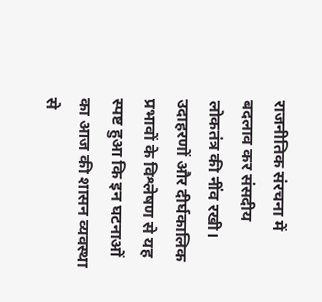राजनीतिक संरचना में बदलाव कर संसदीय लोकतंत्र की नींव रखी। उदाहरणों और दीर्घकालिक प्रभावों के विश्लेषण से यह स्पष्ट हुआ कि इन घटनाओं का आज की शासन व्यवस्था से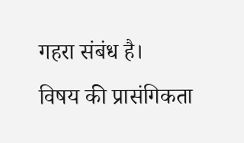गहरा संबंध है।
विषय की प्रासंगिकता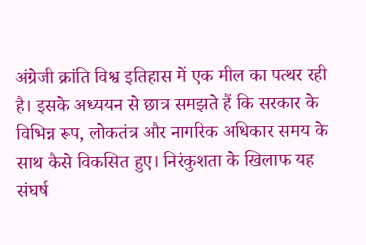अंग्रेजी क्रांति विश्व इतिहास में एक मील का पत्थर रही है। इसके अध्ययन से छात्र समझते हैं कि सरकार के विभिन्न रूप, लोकतंत्र और नागरिक अधिकार समय के साथ कैसे विकसित हुए। निरंकुशता के खिलाफ यह संघर्ष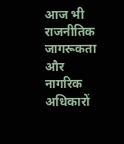आज भी राजनीतिक जागरूकता और नागरिक अधिकारों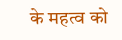के महत्व को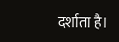दर्शाता है।